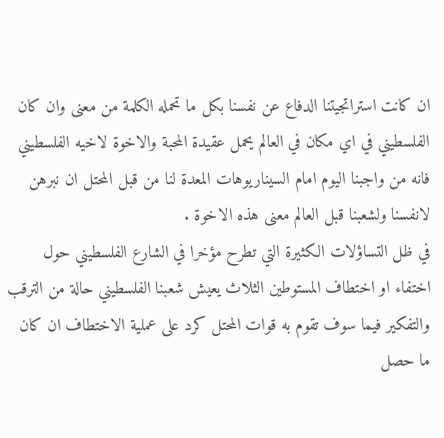ان كانت استراتجيتنا الدفاع عن نفسنا بكل ما تحمله الكلمة من معنى وان كان الفلسطيني في اي مكان في العالم يحمل عقيدة المحبة والاخوة لاخيه الفلسطيني فانه من واجبنا اليوم امام السيناريوهات المعدة لنا من قبل المحتل ان نبرهن لانفسنا ولشعبنا قبل العالم معنى هذه الاخوة .
في ظل التساؤلات الكثيرة التي تطرح مؤخرا في الشارع الفلسطيني حول اختفاء او اختطاف المستوطين الثلاث يعيش شعبنا الفلسطيني حالة من الترقب والتفكير فيما سوف تقوم به قوات المحتل كرد على عملية الاختطاف ان كان ما حصل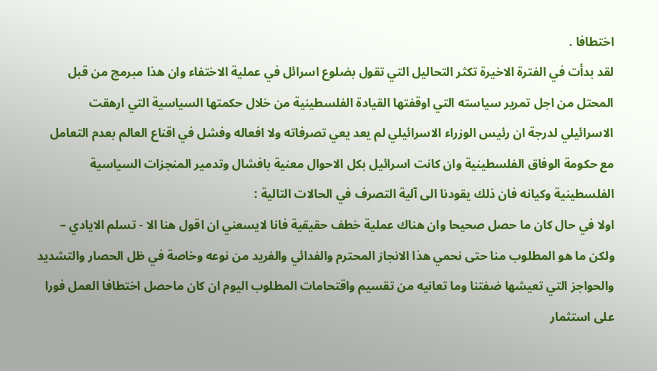اختطافا .
لقد بدأت في الفترة الاخيرة تكثر التحاليل التي تقول بضلوع اسرائل في عملية الاختفاء وان هذا مبرمج من قبل المحتل من اجل تمرير سياسته التي اوقفتها القيادة الفلسطينية من خلال حكمتها السياسية التي ارهقت الاسرائيلي لدرجة ان رئيس الوزراء الاسرائيلي لم يعد يعي تصرفاته ولا افعاله وفشل في اقناع العالم بعدم التعامل مع حكومة الوفاق الفلسطينية وان كانت اسرائيل بكل الاحوال معنية بافشال وتدمير المنجزات السياسية الفلسطينية وكيانه فان ذلك يقودنا الى آلية التصرف في الحالات التالية :
اولا في حال كان ما حصل صحيحا وان هناك عملية خطف حقيقية فانا لايسعني ان اقول هنا الا - تسلم الايادي – ولكن ما هو المطلوب منا حتى نحمي هذا الانجاز المحترم والفدائي والفريد من نوعه وخاصة في ظل الحصار والتشديد والحواجز التي تعيشها ضفتنا وما تعانيه من تقسيم واقتحامات المطلوب اليوم ان كان ماحصل اختطافا العمل فورا على استثمار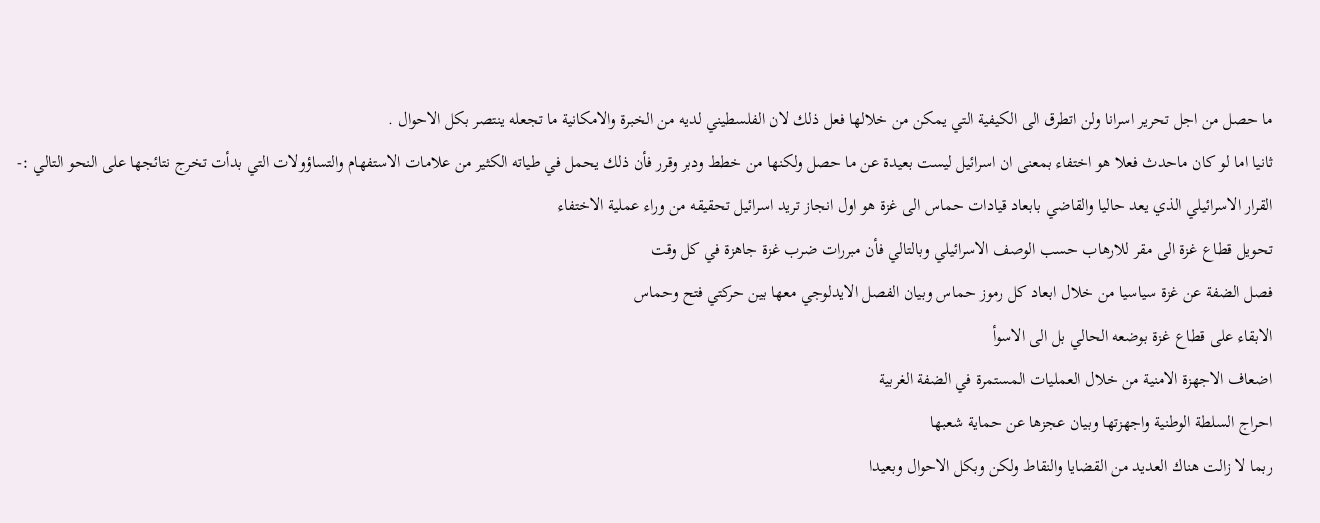ما حصل من اجل تحرير اسرانا ولن اتطرق الى الكيفية التي يمكن من خلالها فعل ذلك لان الفلسطيني لديه من الخبرة والامكانية ما تجعله ينتصر بكل الاحوال .
ثانيا اما لو كان ماحدث فعلا هو اختفاء بمعنى ان اسرائيل ليست بعيدة عن ما حصل ولكنها من خطط ودبر وقرر فأن ذلك يحمل في طياته الكثير من علامات الاستفهام والتساؤولات التي بدأت تخرج نتائجها على النحو التالي :-
القرار الاسرائيلي الذي يعد حاليا والقاضي بابعاد قيادات حماس الى غزة هو اول انجاز تريد اسرائيل تحقيقه من وراء عملية الاختفاء
تحويل قطاع غزة الى مقر للارهاب حسب الوصف الاسرائيلي وبالتالي فأن مبررات ضرب غزة جاهزة في كل وقت
فصل الضفة عن غزة سياسيا من خلال ابعاد كل رموز حماس وبيان الفصل الايدلوجي معها بين حركتي فتح وحماس
الابقاء على قطاع غزة بوضعه الحالي بل الى الاسوأ
اضعاف الاجهزة الامنية من خلال العمليات المستمرة في الضفة الغربية
احراج السلطة الوطنية واجهزتها وبيان عجزها عن حماية شعبها
ربما لا زالت هناك العديد من القضايا والنقاط ولكن وبكل الاحوال وبعيدا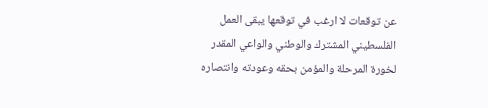عن توقعات لا ارغب في توقعها يبقى العمل الفلسطيني المشترك والوطني والواعي المقدر لخورة المرحلة والمؤمن بحقه وعودته وانتصاره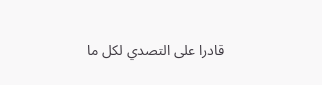قادرا على التصدي لكل ما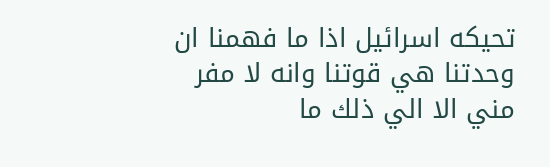تحيكه اسرائيل اذا ما فهمنا ان وحدتنا هي قوتنا وانه لا مفر مني الا الي ذلك ما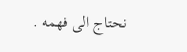نحتاج الى فهمه .